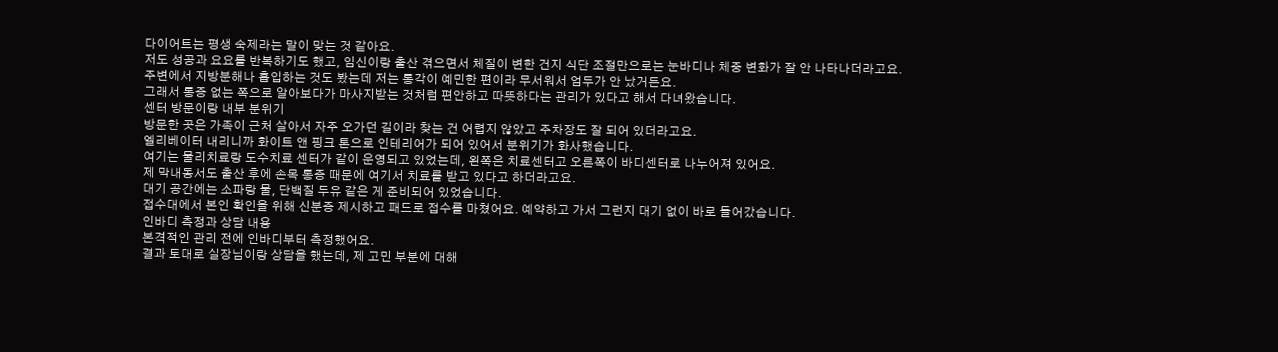다이어트는 평생 숙제라는 말이 맞는 것 같아요.
저도 성공과 요요를 반복하기도 했고, 임신이랑 출산 겪으면서 체질이 변한 건지 식단 조절만으로는 눈바디나 체중 변화가 잘 안 나타나더라고요.
주변에서 지방분해나 흡입하는 것도 봤는데 저는 통각이 예민한 편이라 무서워서 엄두가 안 났거든요.
그래서 통증 없는 쪽으로 알아보다가 마사지받는 것처럼 편안하고 따뜻하다는 관리가 있다고 해서 다녀왔습니다.
센터 방문이랑 내부 분위기
방문한 곳은 가족이 근처 살아서 자주 오가던 길이라 찾는 건 어렵지 않았고 주차장도 잘 되어 있더라고요.
엘리베이터 내리니까 화이트 앤 핑크 톤으로 인테리어가 되어 있어서 분위기가 화사했습니다.
여기는 물리치료랑 도수치료 센터가 같이 운영되고 있었는데, 왼쪽은 치료센터고 오른쪽이 바디센터로 나누어져 있어요.
제 막내동서도 출산 후에 손목 통증 때문에 여기서 치료를 받고 있다고 하더라고요.
대기 공간에는 소파랑 물, 단백질 두유 같은 게 준비되어 있었습니다.
접수대에서 본인 확인을 위해 신분증 제시하고 패드로 접수를 마쳤어요. 예약하고 가서 그런지 대기 없이 바로 들어갔습니다.
인바디 측정과 상담 내용
본격적인 관리 전에 인바디부터 측정했어요.
결과 토대로 실장님이랑 상담을 했는데, 제 고민 부분에 대해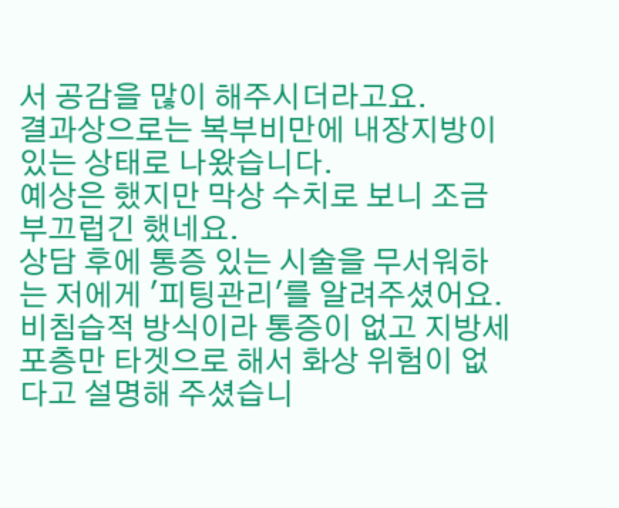서 공감을 많이 해주시더라고요.
결과상으로는 복부비만에 내장지방이 있는 상태로 나왔습니다.
예상은 했지만 막상 수치로 보니 조금 부끄럽긴 했네요.
상담 후에 통증 있는 시술을 무서워하는 저에게 '피팅관리'를 알려주셨어요.
비침습적 방식이라 통증이 없고 지방세포층만 타겟으로 해서 화상 위험이 없다고 설명해 주셨습니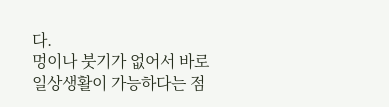다.
멍이나 붓기가 없어서 바로 일상생활이 가능하다는 점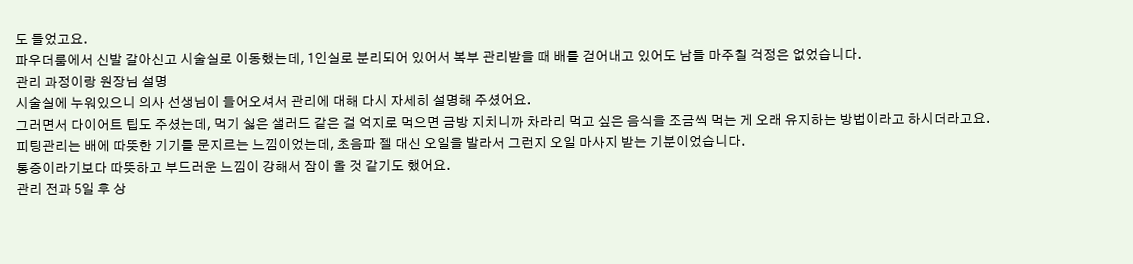도 들었고요.
파우더룸에서 신발 갈아신고 시술실로 이동했는데, 1인실로 분리되어 있어서 복부 관리받을 때 배를 걷어내고 있어도 남들 마주칠 걱정은 없었습니다.
관리 과정이랑 원장님 설명
시술실에 누워있으니 의사 선생님이 들어오셔서 관리에 대해 다시 자세히 설명해 주셨어요.
그러면서 다이어트 팁도 주셨는데, 먹기 싫은 샐러드 같은 걸 억지로 먹으면 금방 지치니까 차라리 먹고 싶은 음식을 조금씩 먹는 게 오래 유지하는 방법이라고 하시더라고요.
피팅관리는 배에 따뜻한 기기를 문지르는 느낌이었는데, 초음파 젤 대신 오일을 발라서 그런지 오일 마사지 받는 기분이었습니다.
통증이라기보다 따뜻하고 부드러운 느낌이 강해서 잠이 올 것 같기도 했어요.
관리 전과 5일 후 상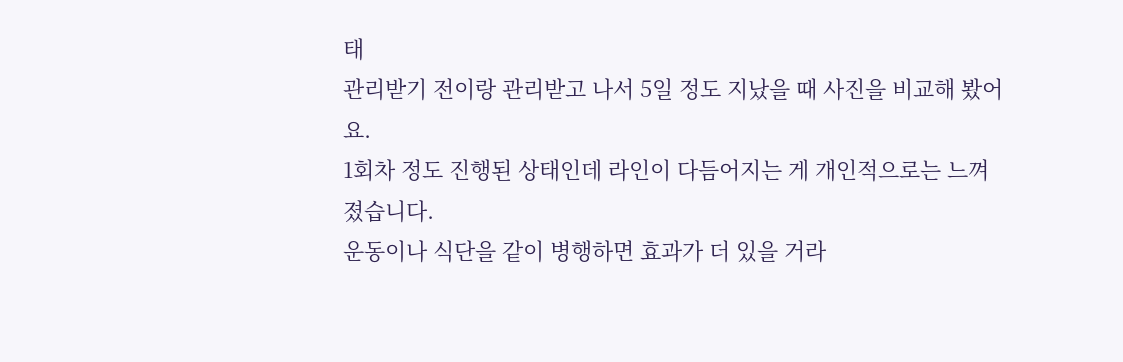태
관리받기 전이랑 관리받고 나서 5일 정도 지났을 때 사진을 비교해 봤어요.
1회차 정도 진행된 상태인데 라인이 다듬어지는 게 개인적으로는 느껴졌습니다.
운동이나 식단을 같이 병행하면 효과가 더 있을 거라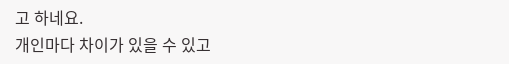고 하네요.
개인마다 차이가 있을 수 있고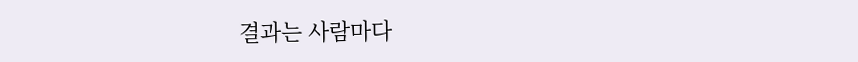결과는 사람마다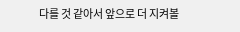다를 것 같아서 앞으로 더 지켜볼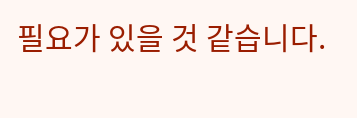필요가 있을 것 같습니다.